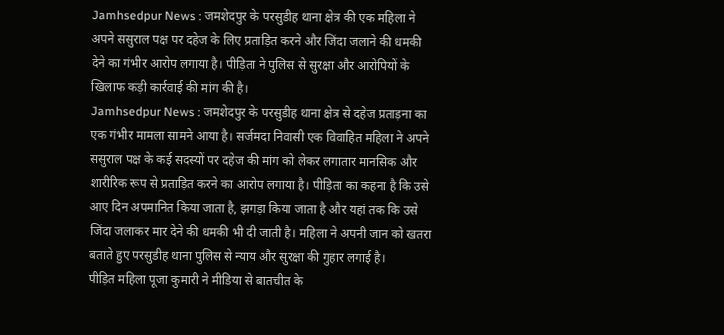Jamhsedpur News : जमशेदपुर के परसुडीह थाना क्षेत्र की एक महिला ने अपने ससुराल पक्ष पर दहेज के लिए प्रताड़ित करने और जिंदा जलाने की धमकी देने का गंभीर आरोप लगाया है। पीड़िता ने पुलिस से सुरक्षा और आरोपियों के खिलाफ कड़ी कार्रवाई की मांग की है।
Jamhsedpur News : जमशेदपुर के परसुडीह थाना क्षेत्र से दहेज प्रताड़ना का एक गंभीर मामला सामने आया है। सर्जमदा निवासी एक विवाहित महिला ने अपने ससुराल पक्ष के कई सदस्यों पर दहेज की मांग को लेकर लगातार मानसिक और शारीरिक रूप से प्रताड़ित करने का आरोप लगाया है। पीड़िता का कहना है कि उसे आए दिन अपमानित किया जाता है, झगड़ा किया जाता है और यहां तक कि उसे जिंदा जलाकर मार देने की धमकी भी दी जाती है। महिला ने अपनी जान को खतरा बताते हुए परसुडीह थाना पुलिस से न्याय और सुरक्षा की गुहार लगाई है।
पीड़ित महिला पूजा कुमारी ने मीडिया से बातचीत के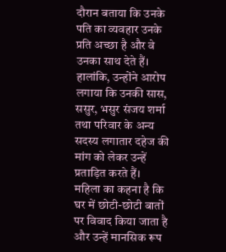दौरान बताया कि उनके पति का व्यवहार उनके प्रति अच्छा है और वे उनका साथ देते हैं। हालांकि, उन्होंने आरोप लगाया कि उनकी सास, ससुर, भसुर संजय शर्मा तथा परिवार के अन्य सदस्य लगातार दहेज की मांग को लेकर उन्हें प्रताड़ित करते हैं। महिला का कहना है कि घर में छोटी-छोटी बातों पर विवाद किया जाता है और उन्हें मानसिक रूप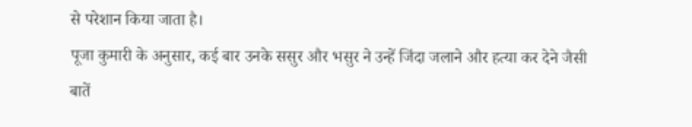से परेशान किया जाता है।
पूजा कुमारी के अनुसार, कई बार उनके ससुर और भसुर ने उन्हें जिंदा जलाने और हत्या कर देने जैसी बातें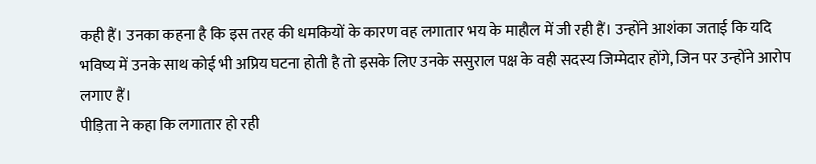कही हैं। उनका कहना है कि इस तरह की धमकियों के कारण वह लगातार भय के माहौल में जी रही हैं। उन्होंने आशंका जताई कि यदि भविष्य में उनके साथ कोई भी अप्रिय घटना होती है तो इसके लिए उनके ससुराल पक्ष के वही सदस्य जिम्मेदार होंगे, जिन पर उन्होंने आरोप लगाए हैं।
पीड़िता ने कहा कि लगातार हो रही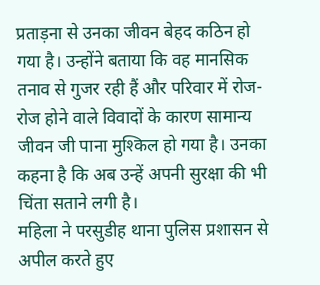प्रताड़ना से उनका जीवन बेहद कठिन हो गया है। उन्होंने बताया कि वह मानसिक तनाव से गुजर रही हैं और परिवार में रोज-रोज होने वाले विवादों के कारण सामान्य जीवन जी पाना मुश्किल हो गया है। उनका कहना है कि अब उन्हें अपनी सुरक्षा की भी चिंता सताने लगी है।
महिला ने परसुडीह थाना पुलिस प्रशासन से अपील करते हुए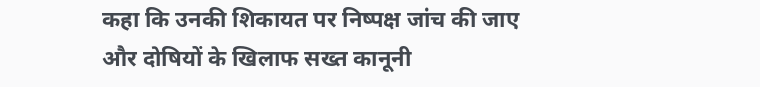कहा कि उनकी शिकायत पर निष्पक्ष जांच की जाए और दोषियों के खिलाफ सख्त कानूनी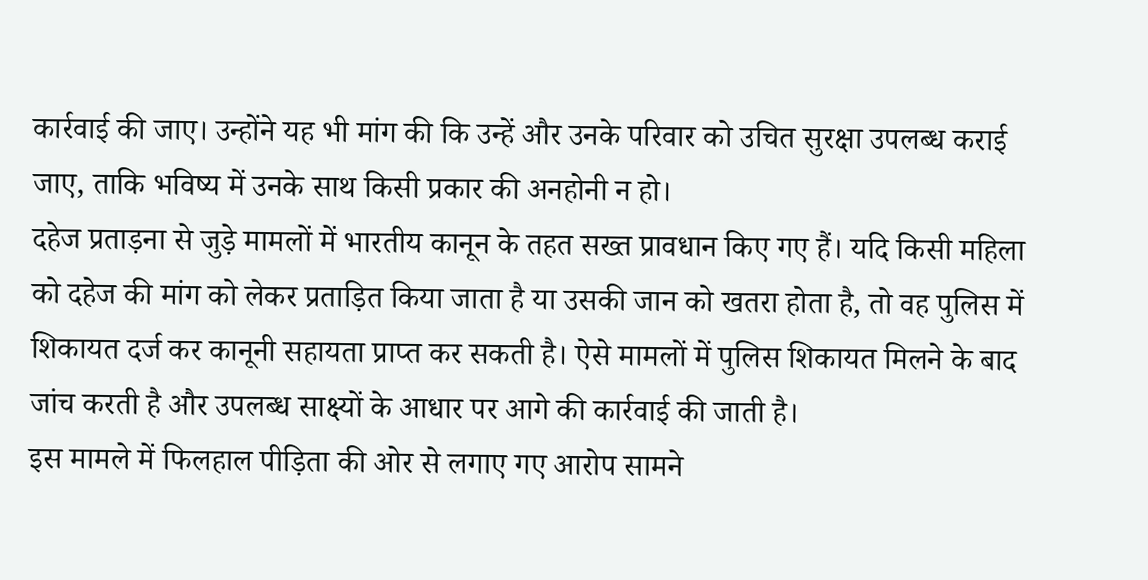कार्रवाई की जाए। उन्होंने यह भी मांग की कि उन्हें और उनके परिवार को उचित सुरक्षा उपलब्ध कराई जाए, ताकि भविष्य में उनके साथ किसी प्रकार की अनहोनी न हो।
दहेज प्रताड़ना से जुड़े मामलों में भारतीय कानून के तहत सख्त प्रावधान किए गए हैं। यदि किसी महिला को दहेज की मांग को लेकर प्रताड़ित किया जाता है या उसकी जान को खतरा होता है, तो वह पुलिस में शिकायत दर्ज कर कानूनी सहायता प्राप्त कर सकती है। ऐसे मामलों में पुलिस शिकायत मिलने के बाद जांच करती है और उपलब्ध साक्ष्यों के आधार पर आगे की कार्रवाई की जाती है।
इस मामले में फिलहाल पीड़िता की ओर से लगाए गए आरोप सामने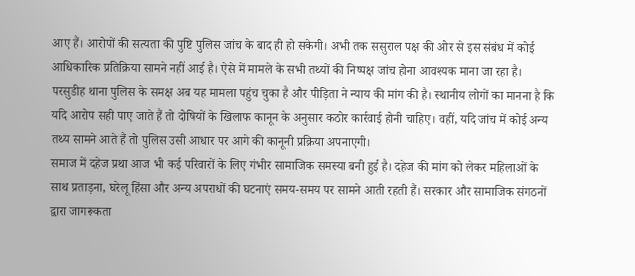आए हैं। आरोपों की सत्यता की पुष्टि पुलिस जांच के बाद ही हो सकेगी। अभी तक ससुराल पक्ष की ओर से इस संबंध में कोई आधिकारिक प्रतिक्रिया सामने नहीं आई है। ऐसे में मामले के सभी तथ्यों की निष्पक्ष जांच होना आवश्यक माना जा रहा है।
परसुडीह थाना पुलिस के समक्ष अब यह मामला पहुंच चुका है और पीड़िता ने न्याय की मांग की है। स्थानीय लोगों का मानना है कि यदि आरोप सही पाए जाते हैं तो दोषियों के खिलाफ कानून के अनुसार कठोर कार्रवाई होनी चाहिए। वहीं, यदि जांच में कोई अन्य तथ्य सामने आते हैं तो पुलिस उसी आधार पर आगे की कानूनी प्रक्रिया अपनाएगी।
समाज में दहेज प्रथा आज भी कई परिवारों के लिए गंभीर सामाजिक समस्या बनी हुई है। दहेज की मांग को लेकर महिलाओं के साथ प्रताड़ना, घरेलू हिंसा और अन्य अपराधों की घटनाएं समय-समय पर सामने आती रहती हैं। सरकार और सामाजिक संगठनों द्वारा जागरूकता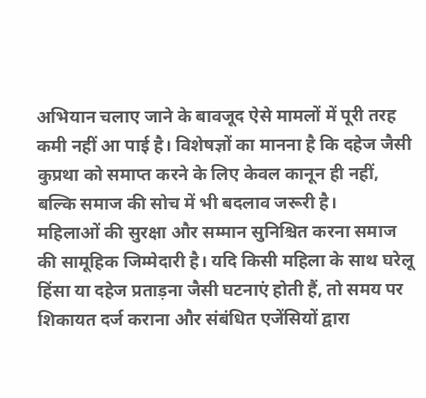अभियान चलाए जाने के बावजूद ऐसे मामलों में पूरी तरह कमी नहीं आ पाई है। विशेषज्ञों का मानना है कि दहेज जैसी कुप्रथा को समाप्त करने के लिए केवल कानून ही नहीं, बल्कि समाज की सोच में भी बदलाव जरूरी है।
महिलाओं की सुरक्षा और सम्मान सुनिश्चित करना समाज की सामूहिक जिम्मेदारी है। यदि किसी महिला के साथ घरेलू हिंसा या दहेज प्रताड़ना जैसी घटनाएं होती हैं, तो समय पर शिकायत दर्ज कराना और संबंधित एजेंसियों द्वारा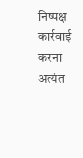निष्पक्ष कार्रवाई करना अत्यंत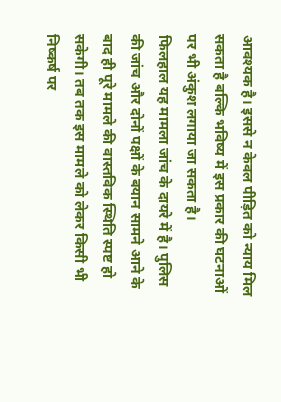आवश्यक है। इससे न केवल पीड़ित को न्याय मिल सकता है बल्कि भविष्य में इस प्रकार की घटनाओं पर भी अंकुश लगाया जा सकता है।
फिलहाल यह मामला जांच के दायरे में है। पुलिस की जांच और दोनों पक्षों के बयान सामने आने के बाद ही पूरे मामले की वास्तविक स्थिति स्पष्ट हो सकेगी। तब तक इस मामले को लेकर किसी भी निष्कर्ष पर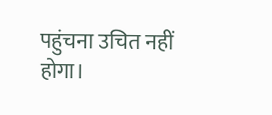पहुंचना उचित नहीं होगा।